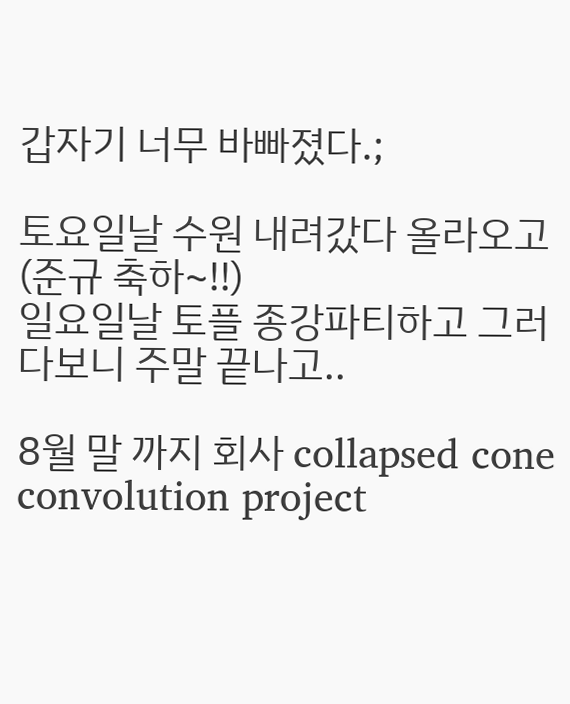갑자기 너무 바빠졌다.;

토요일날 수원 내려갔다 올라오고 (준규 축하~!!)
일요일날 토플 종강파티하고 그러다보니 주말 끝나고..

8월 말 까지 회사 collapsed cone convolution project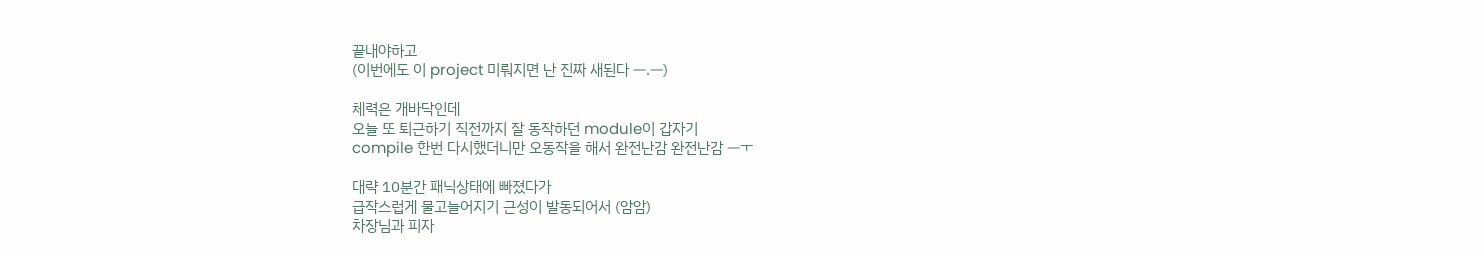끝내야하고
(이번에도 이 project 미뤄지면 난 진짜 새된다 ㅡ.ㅡ)

체력은 개바닥인데
오늘 또 퇴근하기 직전까지 잘 동작하던 module이 갑자기
compile 한번 다시했더니만 오동작을 해서 완전난감 완전난감 ㅡㅜ

대략 10분간 패닉상태에 빠졌다가
급작스럽게 물고늘어지기 근성이 발동되어서 (암암)
차장님과 피자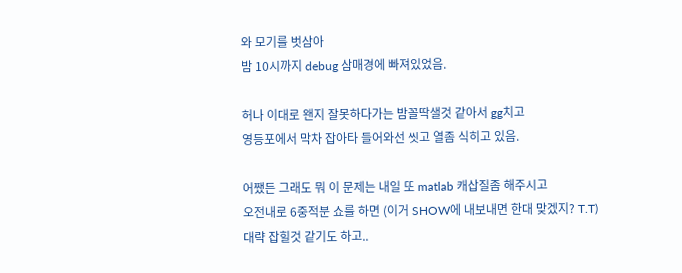와 모기를 벗삼아
밤 10시까지 debug 삼매경에 빠져있었음.

허나 이대로 왠지 잘못하다가는 밤꼴딱샐것 같아서 gg치고
영등포에서 막차 잡아타 들어와선 씻고 열좀 식히고 있음.

어쨌든 그래도 뭐 이 문제는 내일 또 matlab 캐삽질좀 해주시고
오전내로 6중적분 쇼를 하면 (이거 SHOW에 내보내면 한대 맞겠지? T.T)
대략 잡힐것 같기도 하고..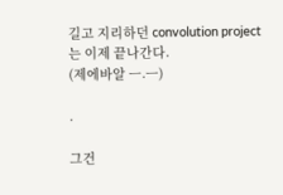길고 지리하던 convolution project는 이제 끝나간다.
(제에바알 ㅡ.ㅡ)

.

그건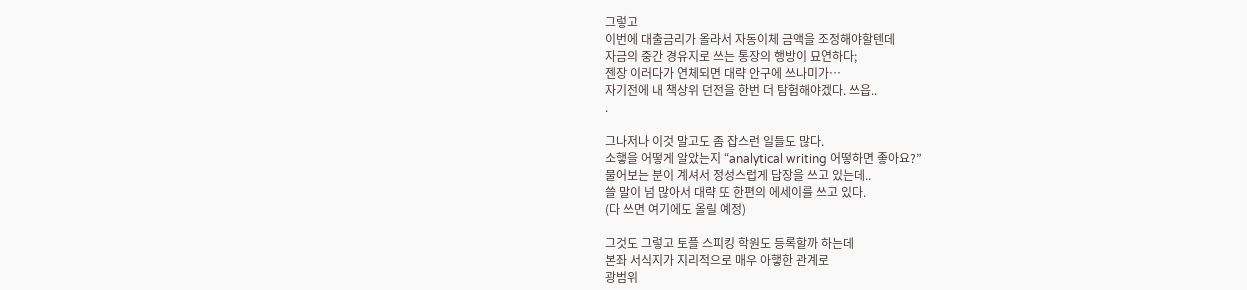그렇고
이번에 대출금리가 올라서 자동이체 금액을 조정해야할텐데
자금의 중간 경유지로 쓰는 통장의 행방이 묘연하다;
젠장 이러다가 연체되면 대략 안구에 쓰나미가…
자기전에 내 책상위 던전을 한번 더 탐험해야겠다. 쓰읍..
.

그나저나 이것 말고도 좀 잡스런 일들도 많다.
소햏을 어떻게 알았는지 “analytical writing 어떻하면 좋아요?”
물어보는 분이 계셔서 정성스럽게 답장을 쓰고 있는데..
쓸 말이 넘 많아서 대략 또 한편의 에세이를 쓰고 있다.
(다 쓰면 여기에도 올릴 예정)

그것도 그렇고 토플 스피킹 학원도 등록할까 하는데
본좌 서식지가 지리적으로 매우 아햏한 관계로
광범위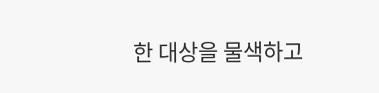한 대상을 물색하고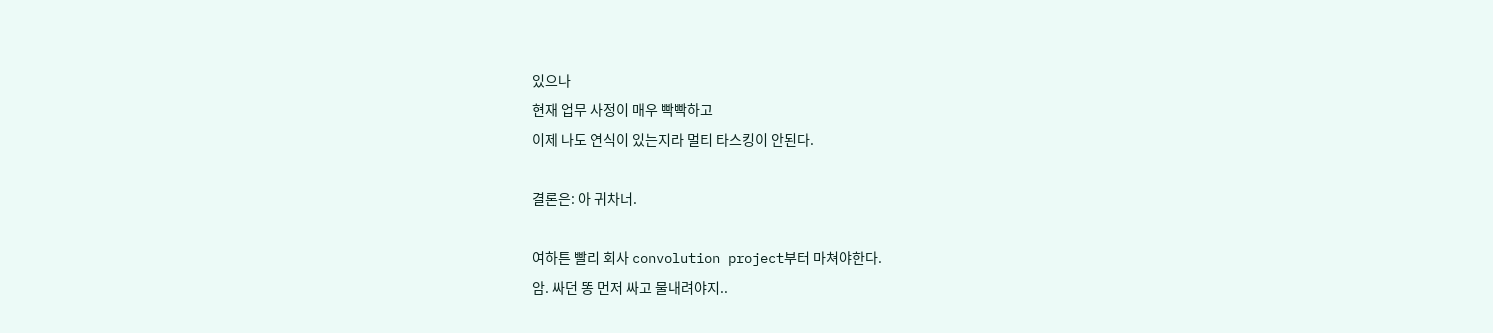있으나
현재 업무 사정이 매우 빡빡하고
이제 나도 연식이 있는지라 멀티 타스킹이 안된다.

결론은: 아 귀차너.

여하튼 빨리 회사 convolution project부터 마쳐야한다.
암. 싸던 똥 먼저 싸고 물내려야지..